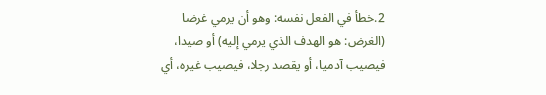2.خطأ في الفعل نفسه: وهو أن يرمي غرضا (الغرض: هو الهدف الذي يرمي إليه) أو صيدا، فيصيب آدميا، أو يقصد رجلا، فيصيب غيره، أي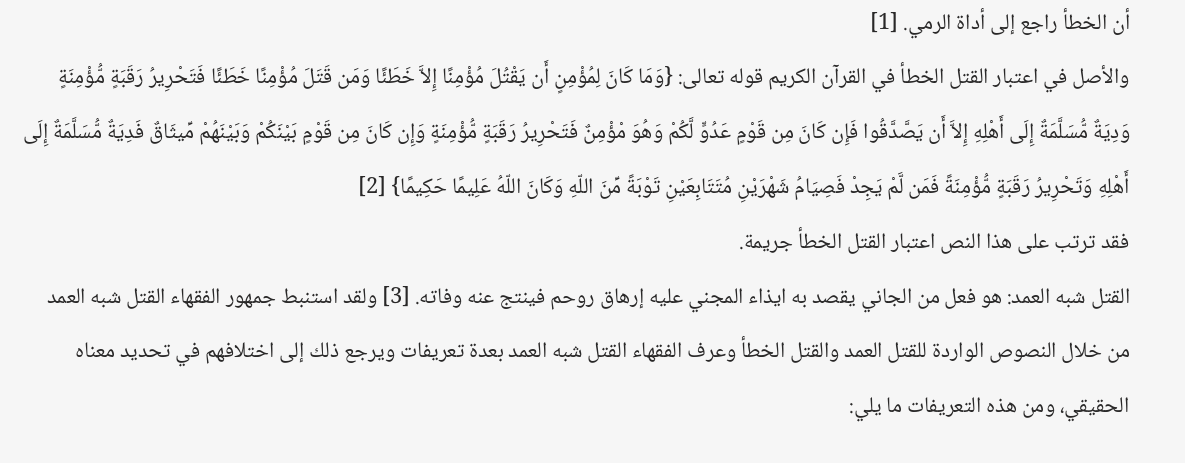أن الخطأ راجع إلى أداة الرمي. [1]
والأصل في اعتبار القتل الخطأ في القرآن الكريم قوله تعالى: {وَمَا كَانَ لِمُؤْمِنٍ أَن يَقْتُلَ مُؤْمِنًا إِلاَّ خَطَئًا وَمَن قَتَلَ مُؤْمِنًا خَطَئًا فَتَحْرِيرُ رَقَبَةٍ مُّؤْمِنَةٍ وَدِيَةٌ مُّسَلَّمَةٌ إِلَى أَهْلِهِ إِلاَّ أَن يَصَّدَّقُوا فَإِن كَانَ مِن قَوْمٍ عَدُوٍّ لَّكُمْ وَهُوَ مْؤْمِنٌ فَتَحْرِيرُ رَقَبَةٍ مُّؤْمِنَةٍ وَإِن كَانَ مِن قَوْمٍ بَيْنَكُمْ وَبَيْنَهُمْ مِّيثَاقٌ فَدِيَةٌ مُّسَلَّمَةٌ إِلَى أَهْلِهِ وَتَحْرِيرُ رَقَبَةٍ مُّؤْمِنَةً فَمَن لَّمْ يَجِدْ فَصِيَامُ شَهْرَيْنِ مُتَتَابِعَيْنِ تَوْبَةً مِّنَ اللّهِ وَكَانَ اللّهُ عَلِيمًا حَكِيمًا} [2]
فقد ترتب على هذا النص اعتبار القتل الخطأ جريمة.
القتل شبه العمد: هو فعل من الجاني يقصد به ايذاء المجني عليه إرهاق روحم فينتج عنه وفاته. [3] ولقد استنبط جمهور الفقهاء القتل شبه العمد من خلال النصوص الواردة للقتل العمد والقتل الخطأ وعرف الفقهاء القتل شبه العمد بعدة تعريفات ويرجع ذلك إلى اختلافهم في تحديد معناه الحقيقي، ومن هذه التعريفات ما يلي: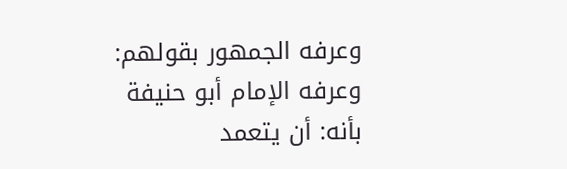وعرفه الجمهور بقولهم:
وعرفه الإمام أبو حنيفة بأنه: أن يتعمد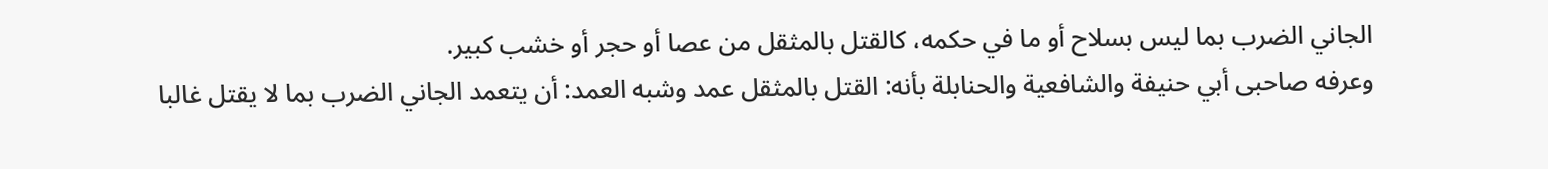الجاني الضرب بما ليس بسلاح أو ما في حكمه، كالقتل بالمثقل من عصا أو حجر أو خشب كبير.
وعرفه صاحبى أبي حنيفة والشافعية والحنابلة بأنه: القتل بالمثقل عمد وشبه العمد: أن يتعمد الجاني الضرب بما لا يقتل غالبا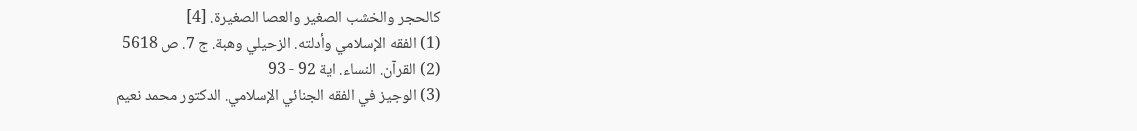كالحجر والخشب الصغير والعصا الصغيرة. [4]
(1) الفقه الإسلامي وأدلته. الزحيلي وهبة. ج 7. ص 5618
(2) القرآن. النساء. اية 92 - 93
(3) الوجيز في الفقه الجنائي الإسلامي. الدكتور محمد نعيم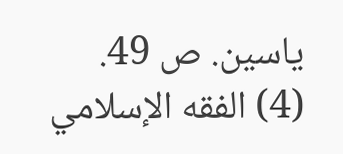ياسين. ص 49.
(4) الفقه الإسلامي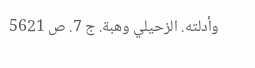وأدلته. الزحيلي وهبة. ج 7. ص 5621